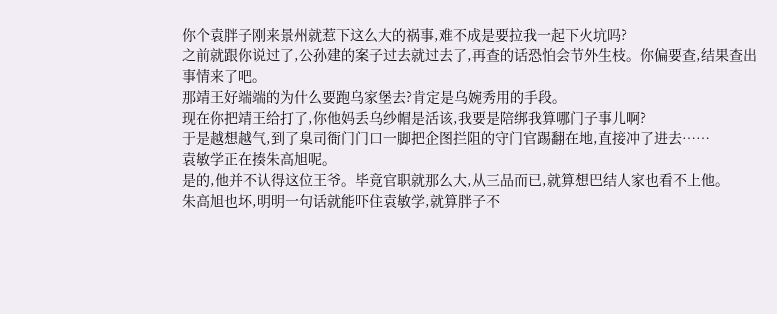你个袁胖子刚来景州就惹下这么大的祸事,难不成是要拉我一起下火坑吗?
之前就跟你说过了,公孙建的案子过去就过去了,再查的话恐怕会节外生枝。你偏要查,结果查出事情来了吧。
那靖王好端端的为什么要跑乌家堡去?肯定是乌婉秀用的手段。
现在你把靖王给打了,你他妈丢乌纱帽是活该,我要是陪绑我算哪门子事儿啊?
于是越想越气,到了臬司衙门门口一脚把企图拦阻的守门官踢翻在地,直接冲了进去……
袁敏学正在揍朱高旭呢。
是的,他并不认得这位王爷。毕竟官职就那么大,从三品而已,就算想巴结人家也看不上他。
朱高旭也坏,明明一句话就能吓住袁敏学,就算胖子不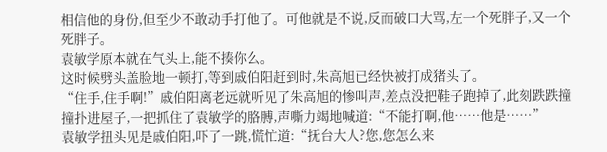相信他的身份,但至少不敢动手打他了。可他就是不说,反而破口大骂,左一个死胖子,又一个死胖子。
袁敏学原本就在气头上,能不揍你么。
这时候劈头盖脸地一顿打,等到戚伯阳赶到时,朱高旭已经快被打成猪头了。
“住手,住手啊!”戚伯阳离老远就听见了朱高旭的惨叫声,差点没把鞋子跑掉了,此刻跌跌撞撞扑进屋子,一把抓住了袁敏学的胳膊,声嘶力竭地喊道:“不能打啊,他……他是……”
袁敏学扭头见是戚伯阳,吓了一跳,慌忙道:“抚台大人?您,您怎么来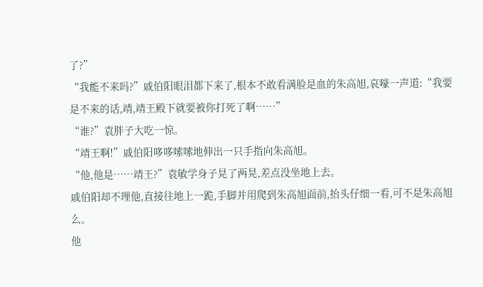了?”
“我能不来吗?”戚伯阳眼泪都下来了,根本不敢看满脸是血的朱高旭,哀嚎一声道:“我要是不来的话,靖,靖王殿下就要被你打死了啊……”
“谁?”袁胖子大吃一惊。
“靖王啊!”戚伯阳哆哆嗦嗦地伸出一只手指向朱高旭。
“他,他是……靖王?”袁敏学身子晃了两晃,差点没坐地上去。
戚伯阳却不理他,直接往地上一跪,手脚并用爬到朱高旭面前,抬头仔细一看,可不是朱高旭么。
他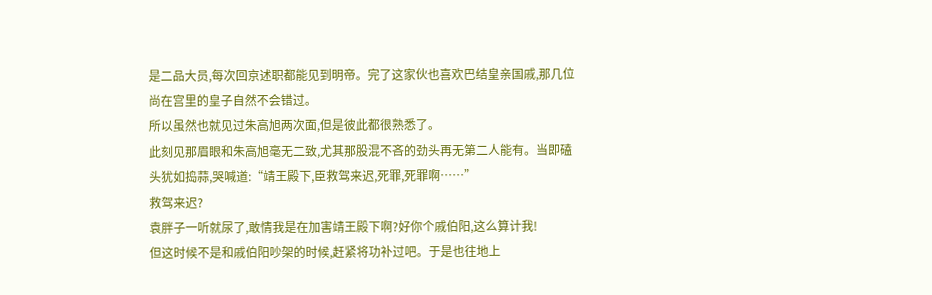是二品大员,每次回京述职都能见到明帝。完了这家伙也喜欢巴结皇亲国戚,那几位尚在宫里的皇子自然不会错过。
所以虽然也就见过朱高旭两次面,但是彼此都很熟悉了。
此刻见那眉眼和朱高旭毫无二致,尤其那股混不吝的劲头再无第二人能有。当即磕头犹如捣蒜,哭喊道:“靖王殿下,臣救驾来迟,死罪,死罪啊……”
救驾来迟?
袁胖子一听就尿了,敢情我是在加害靖王殿下啊?好你个戚伯阳,这么算计我!
但这时候不是和戚伯阳吵架的时候,赶紧将功补过吧。于是也往地上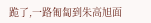跪了,一路匍匐到朱高旭面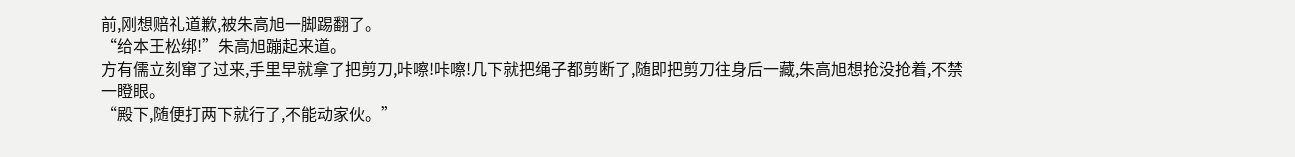前,刚想赔礼道歉,被朱高旭一脚踢翻了。
“给本王松绑!”朱高旭蹦起来道。
方有儒立刻窜了过来,手里早就拿了把剪刀,咔嚓!咔嚓!几下就把绳子都剪断了,随即把剪刀往身后一藏,朱高旭想抢没抢着,不禁一瞪眼。
“殿下,随便打两下就行了,不能动家伙。”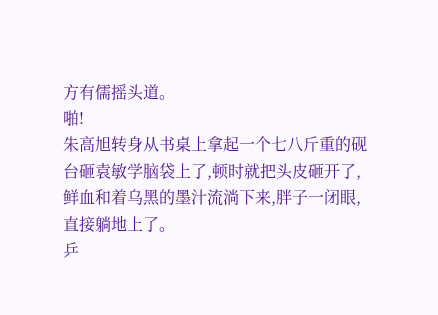方有儒摇头道。
啪!
朱高旭转身从书桌上拿起一个七八斤重的砚台砸袁敏学脑袋上了,顿时就把头皮砸开了,鲜血和着乌黑的墨汁流淌下来,胖子一闭眼,直接躺地上了。
乒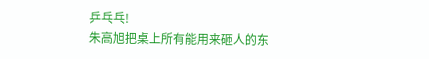乒乓乓!
朱高旭把桌上所有能用来砸人的东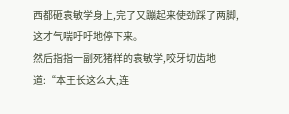西都砸袁敏学身上,完了又蹦起来使劲踩了两脚,这才气喘吁吁地停下来。
然后指指一副死猪样的袁敏学,咬牙切齿地道:“本王长这么大,连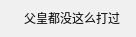父皇都没这么打过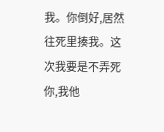我。你倒好,居然往死里揍我。这次我要是不弄死你,我他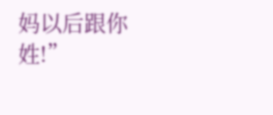妈以后跟你姓!”